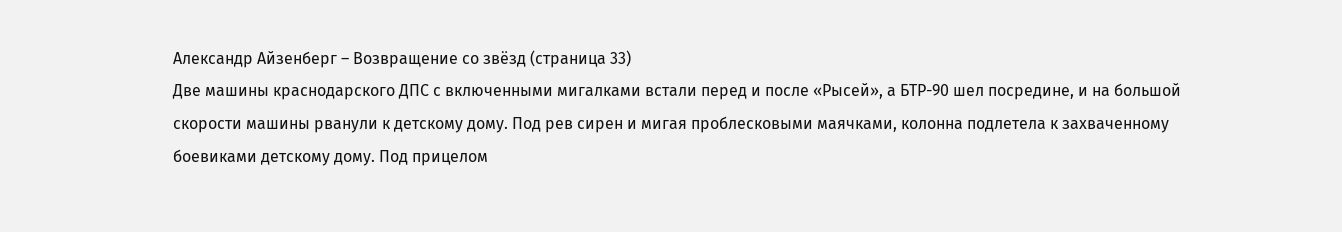Александр Айзенберг – Возвращение со звёзд (страница 33)
Две машины краснодарского ДПС с включенными мигалками встали перед и после «Рысей», а БТР-90 шел посредине, и на большой скорости машины рванули к детскому дому. Под рев сирен и мигая проблесковыми маячками, колонна подлетела к захваченному боевиками детскому дому. Под прицелом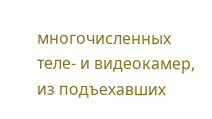многочисленных теле- и видеокамер, из подъехавших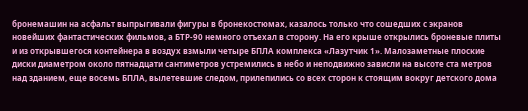бронемашин на асфальт выпрыгивали фигуры в бронекостюмах, казалось только что сошедших с экранов новейших фантастических фильмов, а БТР-90 немного отъехал в сторону. На его крыше открылись броневые плиты и из открывшегося контейнера в воздух взмыли четыре БПЛА комплекса «Лазутчик 1». Малозаметные плоские диски диаметром около пятнадцати сантиметров устремились в небо и неподвижно зависли на высоте ста метров над зданием, еще восемь БПЛА, вылетевшие следом, прилепились со всех сторон к стоящим вокруг детского дома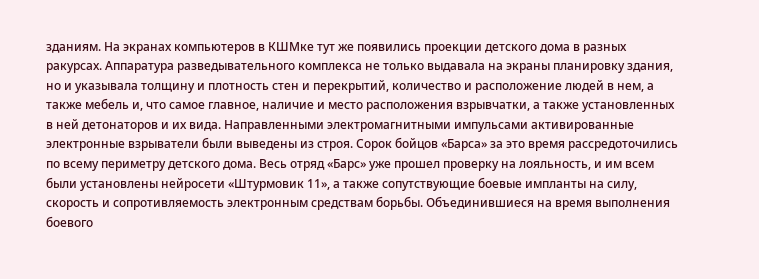зданиям. На экранах компьютеров в КШМке тут же появились проекции детского дома в разных ракурсах. Аппаратура разведывательного комплекса не только выдавала на экраны планировку здания, но и указывала толщину и плотность стен и перекрытий, количество и расположение людей в нем, а также мебель и, что самое главное, наличие и место расположения взрывчатки, а также установленных в ней детонаторов и их вида. Направленными электромагнитными импульсами активированные электронные взрыватели были выведены из строя. Сорок бойцов «Барса» за это время рассредоточились по всему периметру детского дома. Весь отряд «Барс» уже прошел проверку на лояльность, и им всем были установлены нейросети «Штурмовик 11», а также сопутствующие боевые импланты на силу, скорость и сопротивляемость электронным средствам борьбы. Объединившиеся на время выполнения боевого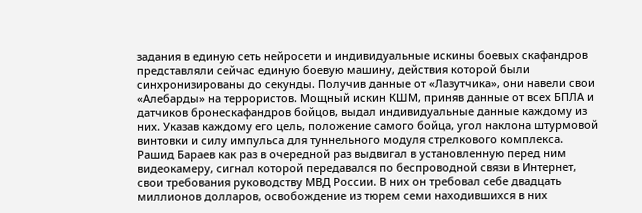задания в единую сеть нейросети и индивидуальные искины боевых скафандров представляли сейчас единую боевую машину, действия которой были синхронизированы до секунды. Получив данные от «Лазутчика», они навели свои «Алебарды» на террористов. Мощный искин КШМ, приняв данные от всех БПЛА и датчиков бронескафандров бойцов, выдал индивидуальные данные каждому из них. Указав каждому его цель, положение самого бойца, угол наклона штурмовой винтовки и силу импульса для туннельного модуля стрелкового комплекса.
Рашид Бараев как раз в очередной раз выдвигал в установленную перед ним видеокамеру, сигнал которой передавался по беспроводной связи в Интернет, свои требования руководству МВД России. В них он требовал себе двадцать миллионов долларов, освобождение из тюрем семи находившихся в них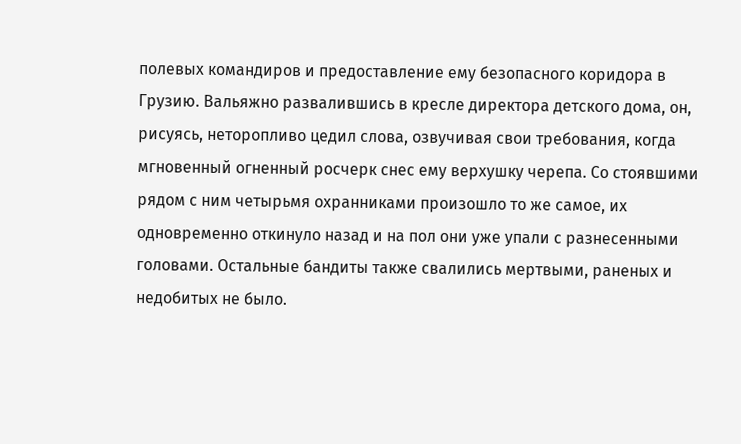полевых командиров и предоставление ему безопасного коридора в Грузию. Вальяжно развалившись в кресле директора детского дома, он, рисуясь, неторопливо цедил слова, озвучивая свои требования, когда мгновенный огненный росчерк снес ему верхушку черепа. Со стоявшими рядом с ним четырьмя охранниками произошло то же самое, их одновременно откинуло назад и на пол они уже упали с разнесенными головами. Остальные бандиты также свалились мертвыми, раненых и недобитых не было.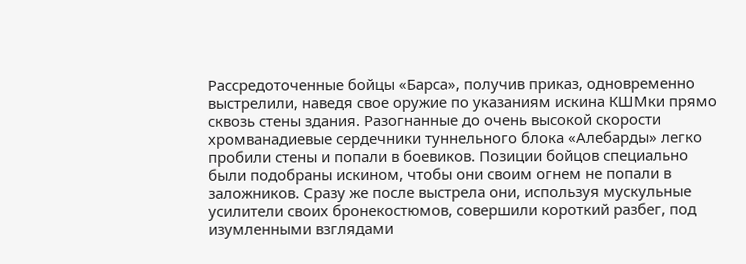Рассредоточенные бойцы «Барса», получив приказ, одновременно выстрелили, наведя свое оружие по указаниям искина КШМки прямо сквозь стены здания. Разогнанные до очень высокой скорости хромванадиевые сердечники туннельного блока «Алебарды» легко пробили стены и попали в боевиков. Позиции бойцов специально были подобраны искином, чтобы они своим огнем не попали в заложников. Сразу же после выстрела они, используя мускульные усилители своих бронекостюмов, совершили короткий разбег, под изумленными взглядами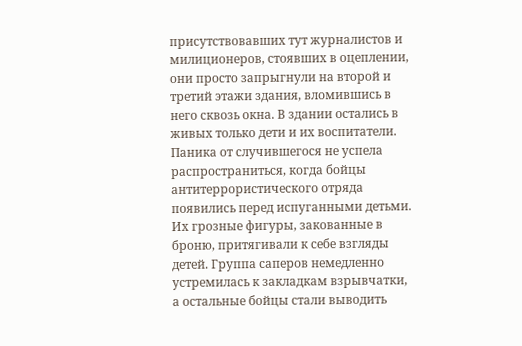присутствовавших тут журналистов и милиционеров, стоявших в оцеплении, они просто запрыгнули на второй и третий этажи здания, вломившись в него сквозь окна. В здании остались в живых только дети и их воспитатели. Паника от случившегося не успела распространиться, когда бойцы антитеррористического отряда появились перед испуганными детьми. Их грозные фигуры, закованные в броню, притягивали к себе взгляды детей. Группа саперов немедленно устремилась к закладкам взрывчатки, а остальные бойцы стали выводить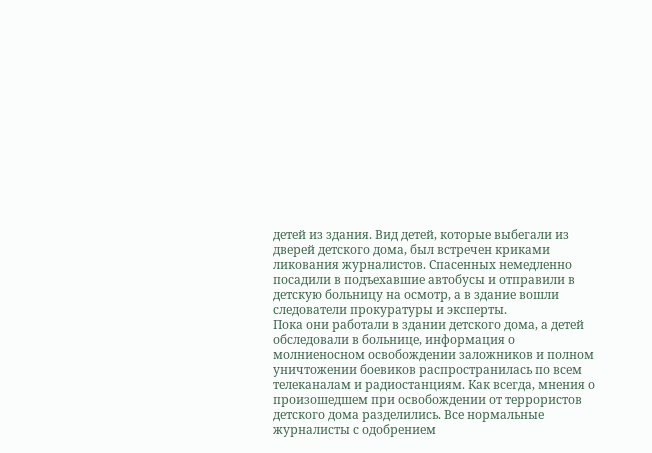детей из здания. Вид детей, которые выбегали из дверей детского дома, был встречен криками ликования журналистов. Спасенных немедленно посадили в подъехавшие автобусы и отправили в детскую больницу на осмотр, а в здание вошли следователи прокуратуры и эксперты.
Пока они работали в здании детского дома, а детей обследовали в больнице, информация о молниеносном освобождении заложников и полном уничтожении боевиков распространилась по всем телеканалам и радиостанциям. Как всегда, мнения о произошедшем при освобождении от террористов детского дома разделились. Все нормальные журналисты с одобрением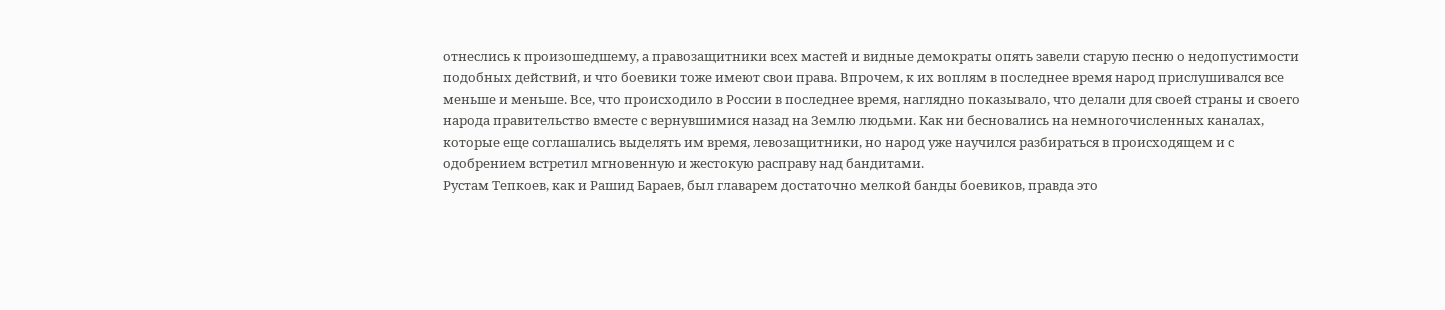отнеслись к произошедшему, а правозащитники всех мастей и видные демократы опять завели старую песню о недопустимости подобных действий, и что боевики тоже имеют свои права. Впрочем, к их воплям в последнее время народ прислушивался все меньше и меньше. Все, что происходило в России в последнее время, наглядно показывало, что делали для своей страны и своего народа правительство вместе с вернувшимися назад на Землю людьми. Как ни бесновались на немногочисленных каналах, которые еще соглашались выделять им время, левозащитники, но народ уже научился разбираться в происходящем и с одобрением встретил мгновенную и жестокую расправу над бандитами.
Рустам Тепкоев, как и Рашид Бараев, был главарем достаточно мелкой банды боевиков, правда это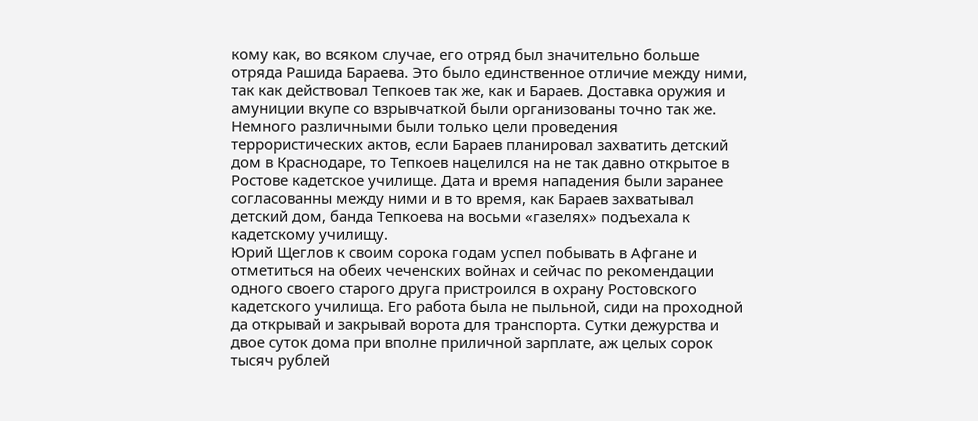кому как, во всяком случае, его отряд был значительно больше отряда Рашида Бараева. Это было единственное отличие между ними, так как действовал Тепкоев так же, как и Бараев. Доставка оружия и амуниции вкупе со взрывчаткой были организованы точно так же. Немного различными были только цели проведения террористических актов, если Бараев планировал захватить детский дом в Краснодаре, то Тепкоев нацелился на не так давно открытое в Ростове кадетское училище. Дата и время нападения были заранее согласованны между ними и в то время, как Бараев захватывал детский дом, банда Тепкоева на восьми «газелях» подъехала к кадетскому училищу.
Юрий Щеглов к своим сорока годам успел побывать в Афгане и отметиться на обеих чеченских войнах и сейчас по рекомендации одного своего старого друга пристроился в охрану Ростовского кадетского училища. Его работа была не пыльной, сиди на проходной да открывай и закрывай ворота для транспорта. Сутки дежурства и двое суток дома при вполне приличной зарплате, аж целых сорок тысяч рублей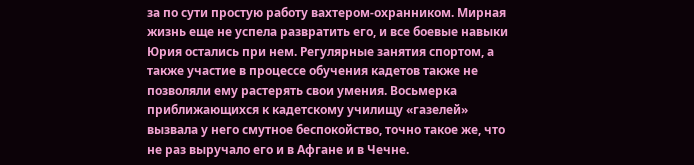за по сути простую работу вахтером-охранником. Мирная жизнь еще не успела развратить его, и все боевые навыки Юрия остались при нем. Регулярные занятия спортом, а также участие в процессе обучения кадетов также не позволяли ему растерять свои умения. Восьмерка приближающихся к кадетскому училищу «газелей» вызвала у него смутное беспокойство, точно такое же, что не раз выручало его и в Афгане и в Чечне.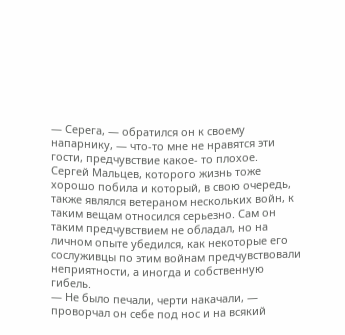— Серега, — обратился он к своему напарнику, — что-то мне не нравятся эти гости, предчувствие какое- то плохое.
Сергей Мальцев, которого жизнь тоже хорошо побила и который, в свою очередь, также являлся ветераном нескольких войн, к таким вещам относился серьезно. Сам он таким предчувствием не обладал, но на личном опыте убедился, как некоторые его сослуживцы по этим войнам предчувствовали неприятности, а иногда и собственную гибель.
— Не было печали, черти накачали, — проворчал он себе под нос и на всякий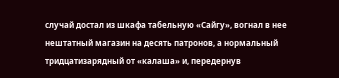случай достал из шкафа табельную «Сайгу», вогнал в нее нештатный магазин на десять патронов, а нормальный тридцатизарядный от «калаша» и, передернув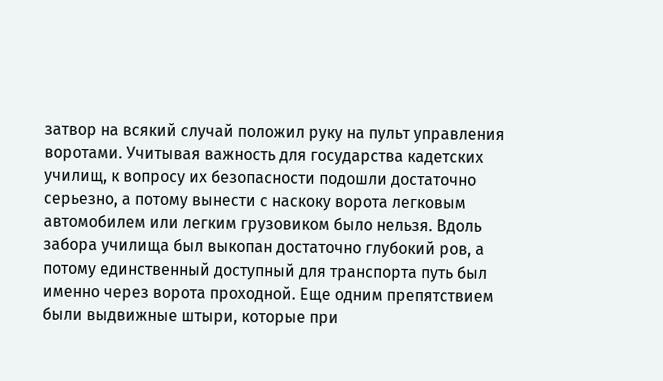затвор на всякий случай положил руку на пульт управления воротами. Учитывая важность для государства кадетских училищ, к вопросу их безопасности подошли достаточно серьезно, а потому вынести с наскоку ворота легковым автомобилем или легким грузовиком было нельзя. Вдоль забора училища был выкопан достаточно глубокий ров, а потому единственный доступный для транспорта путь был именно через ворота проходной. Еще одним препятствием были выдвижные штыри, которые при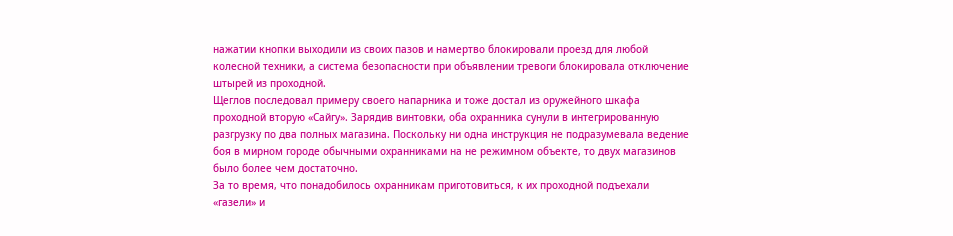нажатии кнопки выходили из своих пазов и намертво блокировали проезд для любой колесной техники, а система безопасности при объявлении тревоги блокировала отключение штырей из проходной.
Щеглов последовал примеру своего напарника и тоже достал из оружейного шкафа проходной вторую «Сайгу». Зарядив винтовки, оба охранника сунули в интегрированную разгрузку по два полных магазина. Поскольку ни одна инструкция не подразумевала ведение боя в мирном городе обычными охранниками на не режимном объекте, то двух магазинов было более чем достаточно.
За то время, что понадобилось охранникам приготовиться, к их проходной подъехали «газели» и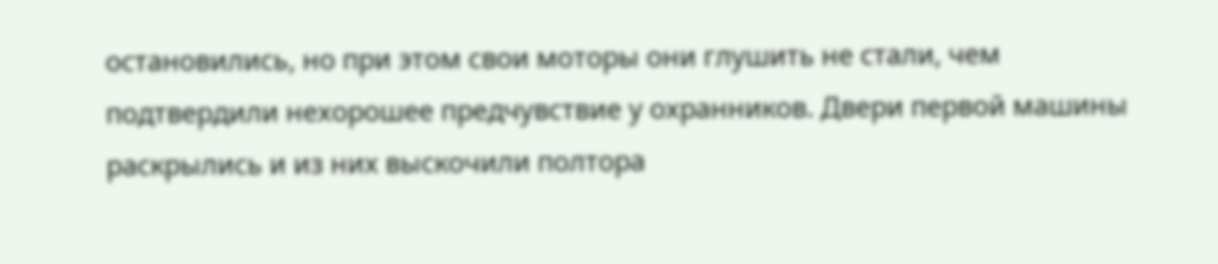остановились, но при этом свои моторы они глушить не стали, чем подтвердили нехорошее предчувствие у охранников. Двери первой машины раскрылись и из них выскочили полтора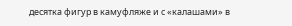десятка фигур в камуфляже и с «калашами» в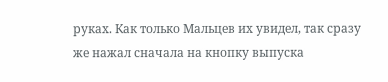руках. Как только Мальцев их увидел, так сразу же нажал сначала на кнопку выпуска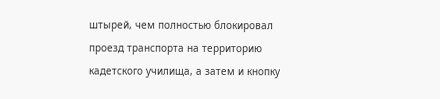штырей, чем полностью блокировал проезд транспорта на территорию кадетского училища, а затем и кнопку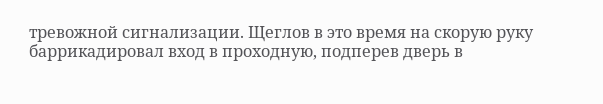тревожной сигнализации. Щеглов в это время на скорую руку баррикадировал вход в проходную, подперев дверь в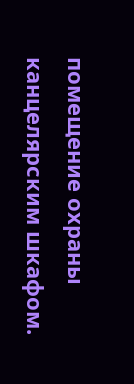помещение охраны канцелярским шкафом.